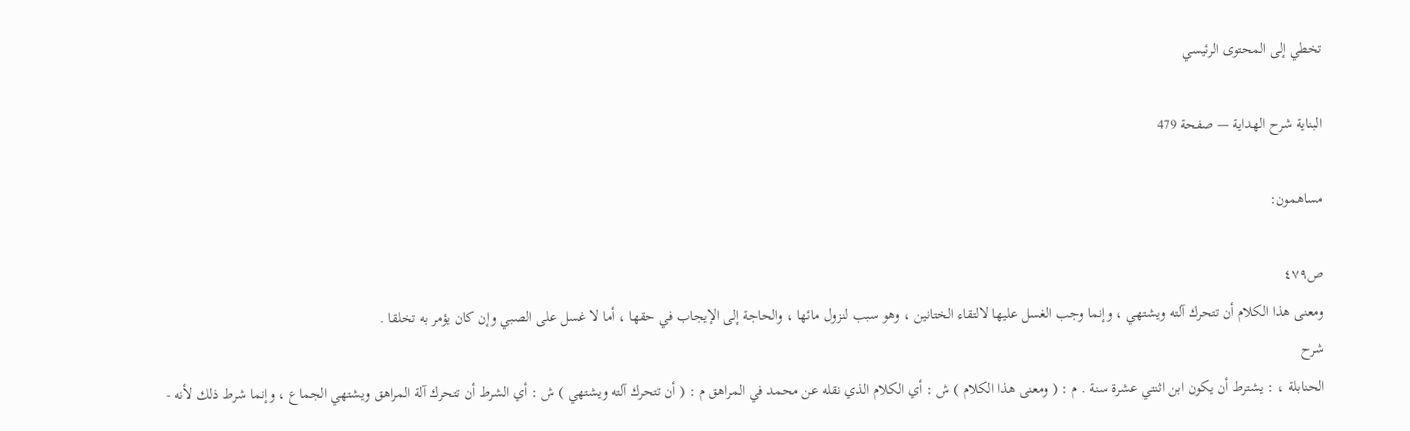تخطي إلى المحتوى الرئيسي

البناية شرح الهداية — صفحة 479

مساهمون:

ص٤٧٩
ومعنى هذا الكلام أن تتحرك آلته ويشتهي ، وإنما وجب الغسل عليها لالتقاء الختانين ، وهو سبب لنزول مائها ، والحاجة إلى الإيجاب في حقها ، أما لا غسل على الصبي وإن كان يؤمر به تخلقا .
شرح
الحنابلة ، : يشترط أن يكون ابن اثنتي عشرة سنة . م : ( ومعنى هذا الكلام ) ش : أي الكلام الذي نقله عن محمد في المراهق م : ( أن تتحرك آلته ويشتهي ) ش : أي الشرط أن تتحرك آلة المراهق ويشتهي الجماع ، وإنما شرط ذلك لأنه -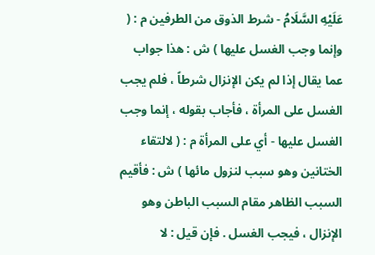عَلَيْهِ السَّلَامُ - شرط الذوق من الطرفين م : ( وإنما وجب الغسل عليها ) ش : هذا جواب عما يقال إذا لم يكن الإنزال شرطاً ، فلم يجب الغسل على المرأة ، فأجاب بقوله ، إنما وجب الغسل عليها - أي على المرأة م : ( لالتقاء الختانين وهو سبب لنزول مائها ) ش : فأقيم السبب الظاهر مقام السبب الباطن وهو الإنزال ، فيجب الغسل . فإن قيل : لا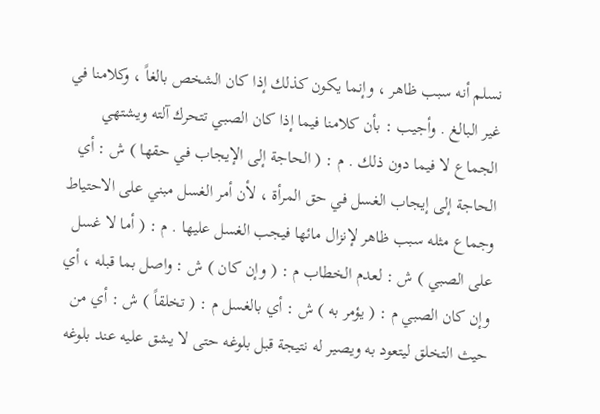نسلم أنه سبب ظاهر ، وإنما يكون كذلك إذا كان الشخص بالغاً ، وكلامنا في غير البالغ . وأجيب : بأن كلامنا فيما إذا كان الصبي تتحرك آلته ويشتهي الجماع لا فيما دون ذلك . م : ( الحاجة إلى الإيجاب في حقها ) ش : أي الحاجة إلى إيجاب الغسل في حق المرأة ، لأن أمر الغسل مبني على الاحتياط وجماع مثله سبب ظاهر لإنزال مائها فيجب الغسل عليها . م : ( أما لا غسل على الصبي ) ش : لعدم الخطاب م : ( وإن كان ) ش : واصل بما قبله ، أي وإن كان الصبي م : ( يؤمر به ) ش : أي بالغسل م : ( تخلقاً ) ش : أي من حيث التخلق ليتعود به ويصير له نتيجة قبل بلوغه حتى لا يشق عليه عند بلوغه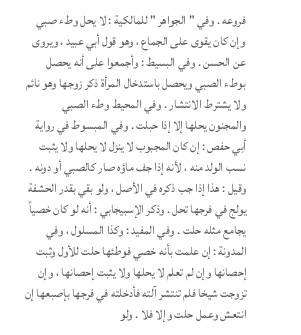فروعه . وفي " الجواهر " للمالكية : لا يحل وطء صبي وإن كان يقوى على الجماع ، وهو قول أبي عبيد ، ويروى عن الحسن . وفي البسيط : وأجمعوا على أنه يحصل بوطء الصبي ويحصل باستدخال المرأة ذكر زوجها وهو نائم ولا يشترط الانتشار . وفي المحيط وطء الصبي والمجنون يحلها إلا إذا حبلت . وفي المبسوط في رواية أبي حفص : إن كان المجبوب لا ينزل لا يحلها ولا يثبت نسب الولد منه ، لأنه إذا جف ماؤه صار كالصبي أو دونه . وقيل : هذا إذا جب ذكره في الأصل ، ولو بقي بقدر الحشفة يولج في فرجها تحل . وذكر الإسبيجابي : أنه لو كان خصياً يجامع مثله حلت . وفي المفيد : وكذا المسلول ، وفي المدونة : إن علمت بأنه خصي فوطئها حلت للأول وثبت إحصانها وإن لم تعلم لا يحلها ولا يثبت إحصانها ، وإن تزوجت شيخا فلم تنتشر آلته فأدخلته في فرجها بإصبعها إن انتعش وعمل حلت وإلا فلا . ولو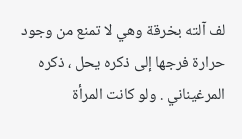لف آلته بخرقة وهي لا تمنع من وجود حرارة فرجها إلى ذكره يحل ، ذكره المرغيناني . ولو كانت المرأة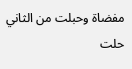مفضاة وحبلت من الثاني حلت